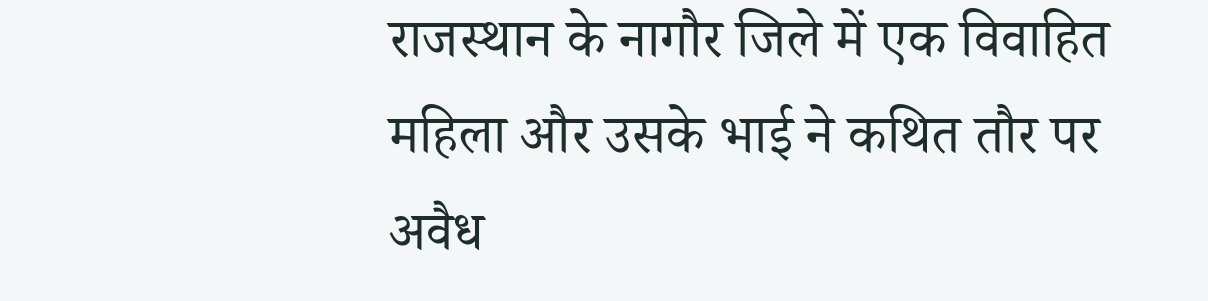राजस्थान के नागौर जिले में एक विवाहित महिला और उसके भाई ने कथित तौर पर अवैध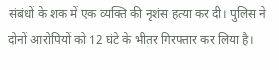संबंधों के शक में एक व्यक्ति की नृशंस हत्या कर दी। पुलिस ने दोनों आरोपियों को 12 घंटे के भीतर गिरफ्तार कर लिया है।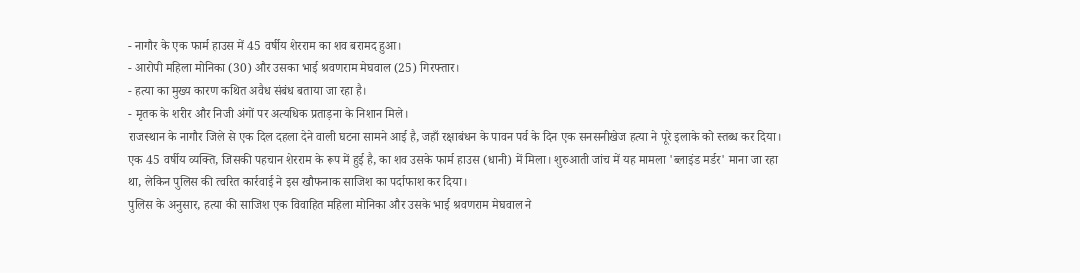- नागौर के एक फार्म हाउस में 45 वर्षीय शेरराम का शव बरामद हुआ।
- आरोपी महिला मोनिका (30) और उसका भाई श्रवणराम मेघवाल (25) गिरफ्तार।
- हत्या का मुख्य कारण कथित अवैध संबंध बताया जा रहा है।
- मृतक के शरीर और निजी अंगों पर अत्यधिक प्रताड़ना के निशान मिले।
राजस्थान के नागौर जिले से एक दिल दहला देने वाली घटना सामने आई है, जहाँ रक्षाबंधन के पावन पर्व के दिन एक सनसनीखेज हत्या ने पूरे इलाके को स्तब्ध कर दिया। एक 45 वर्षीय व्यक्ति, जिसकी पहचान शेरराम के रूप में हुई है, का शव उसके फार्म हाउस (धानी) में मिला। शुरुआती जांच में यह मामला 'ब्लाइंड मर्डर' माना जा रहा था, लेकिन पुलिस की त्वरित कार्रवाई ने इस खौफनाक साजिश का पर्दाफाश कर दिया।
पुलिस के अनुसार, हत्या की साजिश एक विवाहित महिला मोनिका और उसके भाई श्रवणराम मेघवाल ने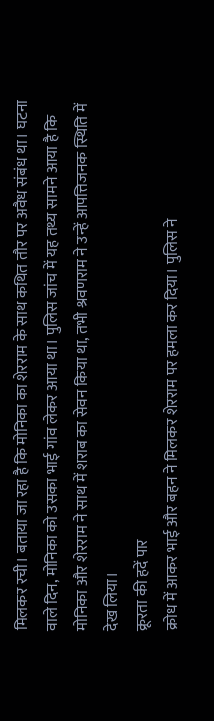मिलकर रची। बताया जा रहा है कि मोनिका का शेरराम के साथ कथित तौर पर अवैध संबंध था। घटना वाले दिन, मोनिका को उसका भाई गांव लेकर आया था। पुलिस जांच में यह तथ्य सामने आया है कि मोनिका और शेरराम ने साथ में शराब का सेवन किया था, तभी श्रवणराम ने उन्हें आपत्तिजनक स्थिति में देख लिया।
क्रूरता की हदें पार
क्रोध में आकर भाई और बहन ने मिलकर शेरराम पर हमला कर दिया। पुलिस ने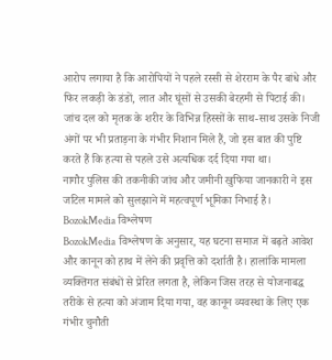आरोप लगाया है कि आरोपियों ने पहले रस्सी से शेरराम के पैर बांधे और फिर लकड़ी के डंडों, लात और घूंसों से उसकी बेरहमी से पिटाई की। जांच दल को मृतक के शरीर के विभिन्न हिस्सों के साथ-साथ उसके निजी अंगों पर भी प्रताड़ना के गंभीर निशान मिले हैं, जो इस बात की पुष्टि करते हैं कि हत्या से पहले उसे अत्यधिक दर्द दिया गया था।
नागौर पुलिस की तकनीकी जांच और जमीनी खुफिया जानकारी ने इस जटिल मामले को सुलझाने में महत्वपूर्ण भूमिका निभाई है।
BozokMedia विश्लेषण
BozokMedia विश्लेषण के अनुसार, यह घटना समाज में बढ़ते आवेश और कानून को हाथ में लेने की प्रवृत्ति को दर्शाती है। हालांकि मामला व्यक्तिगत संबंधों से प्रेरित लगता है, लेकिन जिस तरह से योजनाबद्ध तरीके से हत्या को अंजाम दिया गया, वह कानून व्यवस्था के लिए एक गंभीर चुनौती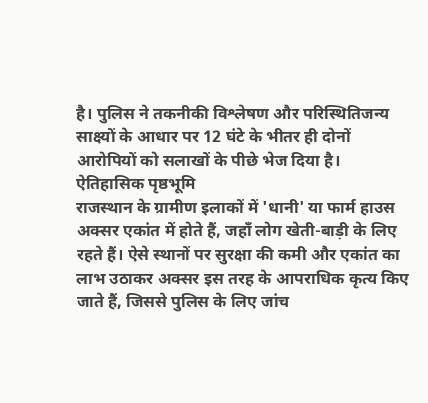है। पुलिस ने तकनीकी विश्लेषण और परिस्थितिजन्य साक्ष्यों के आधार पर 12 घंटे के भीतर ही दोनों आरोपियों को सलाखों के पीछे भेज दिया है।
ऐतिहासिक पृष्ठभूमि
राजस्थान के ग्रामीण इलाकों में 'धानी' या फार्म हाउस अक्सर एकांत में होते हैं, जहाँ लोग खेती-बाड़ी के लिए रहते हैं। ऐसे स्थानों पर सुरक्षा की कमी और एकांत का लाभ उठाकर अक्सर इस तरह के आपराधिक कृत्य किए जाते हैं, जिससे पुलिस के लिए जांच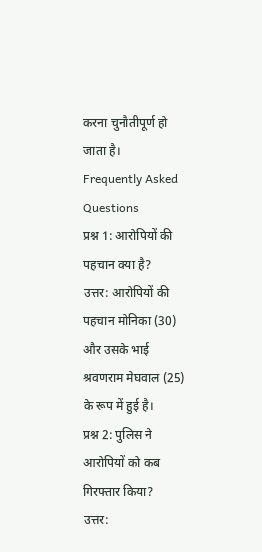करना चुनौतीपूर्ण हो जाता है।
Frequently Asked Questions
प्रश्न 1: आरोपियों की पहचान क्या है?
उत्तर: आरोपियों की पहचान मोनिका (30) और उसके भाई श्रवणराम मेघवाल (25) के रूप में हुई है।
प्रश्न 2: पुलिस ने आरोपियों को कब गिरफ्तार किया?
उत्तर: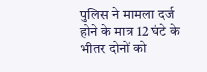पुलिस ने मामला दर्ज होने के मात्र 12 घंटे के भीतर दोनों को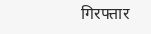गिरफ्तार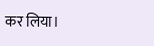कर लिया।